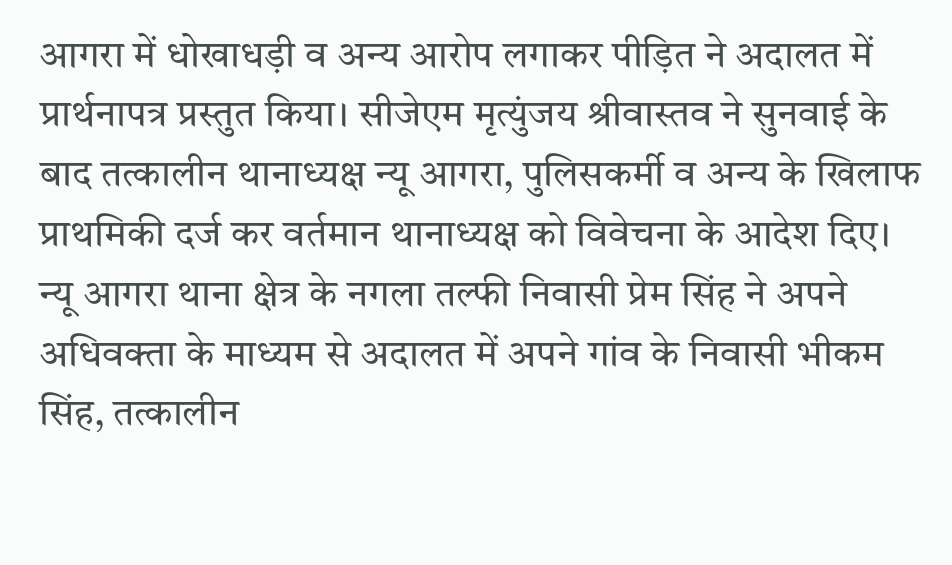आगरा में धोखाधड़ी व अन्य आरोप लगाकर पीड़ित ने अदालत में प्रार्थनापत्र प्रस्तुत किया। सीजेएम मृत्युंजय श्रीवास्तव ने सुनवाई के बाद तत्कालीन थानाध्यक्ष न्यू आगरा, पुलिसकर्मी व अन्य के खिलाफ प्राथमिकी दर्ज कर वर्तमान थानाध्यक्ष को विवेचना के आदेश दिए।
न्यू आगरा थाना क्षेत्र के नगला तल्फी निवासी प्रेम सिंह ने अपने अधिवक्ता के माध्यम से अदालत में अपने गांव के निवासी भीकम सिंह, तत्कालीन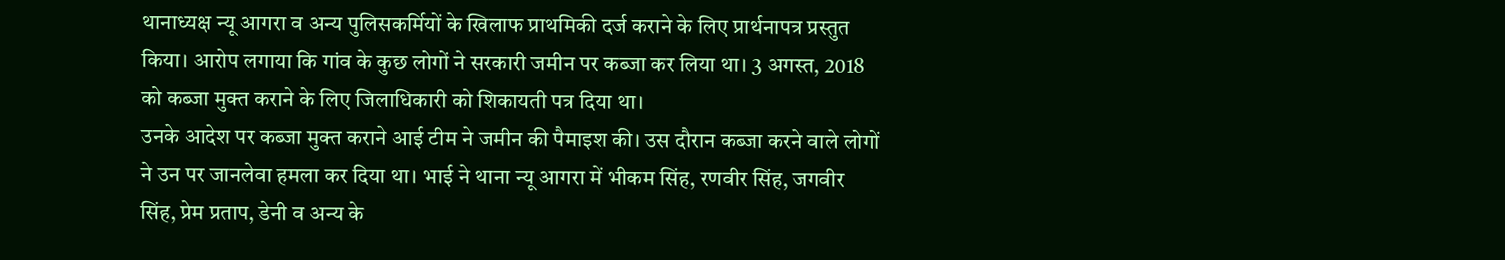थानाध्यक्ष न्यू आगरा व अन्य पुलिसकर्मियों के खिलाफ प्राथमिकी दर्ज कराने के लिए प्रार्थनापत्र प्रस्तुत किया। आरोप लगाया कि गांव के कुछ लोगों ने सरकारी जमीन पर कब्जा कर लिया था। 3 अगस्त, 2018 को कब्जा मुक्त कराने के लिए जिलाधिकारी को शिकायती पत्र दिया था।
उनके आदेश पर कब्जा मुक्त कराने आई टीम ने जमीन की पैमाइश की। उस दौरान कब्जा करने वाले लोगों ने उन पर जानलेवा हमला कर दिया था। भाई ने थाना न्यू आगरा में भीकम सिंह, रणवीर सिंह, जगवीर सिंह, प्रेम प्रताप, डेनी व अन्य के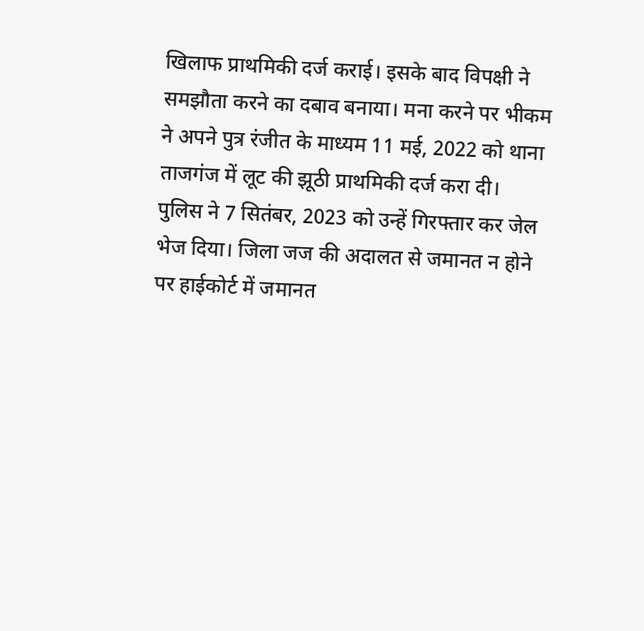खिलाफ प्राथमिकी दर्ज कराई। इसके बाद विपक्षी ने समझौता करने का दबाव बनाया। मना करने पर भीकम ने अपने पुत्र रंजीत के माध्यम 11 मई, 2022 को थाना ताजगंज में लूट की झूठी प्राथमिकी दर्ज करा दी।
पुलिस ने 7 सितंबर, 2023 को उन्हें गिरफ्तार कर जेल भेज दिया। जिला जज की अदालत से जमानत न होने पर हाईकोर्ट में जमानत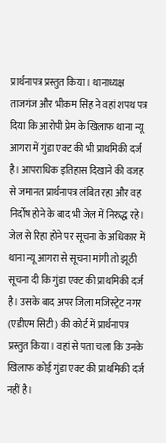प्रार्थनापत्र प्रस्तुत किया। थानाध्यक्ष ताजगंज और भीकम सिंह ने वहां शपथ पत्र दिया कि आरोपी प्रेम के खिलाफ थाना न्यू आगरा में गुंडा एक्ट की भी प्राथमिकी दर्ज है। आपराधिक इतिहास दिखाने की वजह से जमानत प्रार्थनापत्र लंबित रहा और वह निर्दोष होने के बाद भी जेल में निरुद्ध रहे।
जेल से रिहा होने पर सूचना के अधिकार में थाना न्यू आगरा से सूचना मांगी तो झूठी सूचना दी कि गुंडा एक्ट की प्राथमिकी दर्ज है। उसके बाद अपर जिला मजिस्ट्रेट नगर (एडीएम सिटी) की कोर्ट में प्रार्थनापत्र प्रस्तुत किया। वहां से पता चला कि उनके खिलाफ कोई गुंडा एक्ट की प्राथमिकी दर्ज नहीं है।